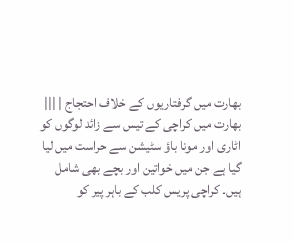بھارت میں گرفتاریوں کے خلاف احتجاج | |||
بھارت میں کراچی کے تیس سے زائد لوگوں کو اٹاری اور مونا باؤ سٹیشن سے حراست میں لیا گیا ہے جن میں خواتین اور بچے بھی شامل ہیں۔ کراچی پریس کلب کے باہر پیر کو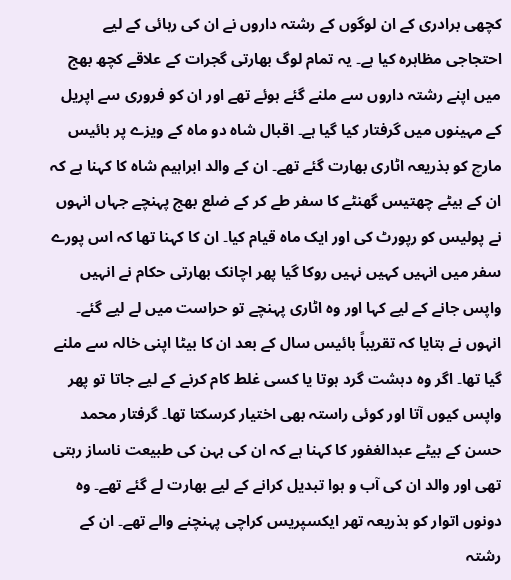کچھی برادری کے ان لوگوں کے رشتہ داروں نے ان کی رہائی کے لیے احتجاجی مظاہرہ کیا ہے۔ یہ تمام لوگ بھارتی گجرات کے علاقے کچھ بھج میں اپنے رشتہ داروں سے ملنے گئے ہوئے تھے اور ان کو فروری سے اپریل کے مہینوں میں گرفتار کیا گیا ہے۔ اقبال شاہ دو ماہ کے ویزے پر بائیس مارچ کو بذریعہ اٹاری بھارت گئے تھے۔ ان کے والد ابراہیم شاہ کا کہنا ہے کہ ان کے بیٹے چھتیس گھنٹے کا سفر طے کر کے ضلع بھج پہنچے جہاں انہوں نے پولیس کو رپورٹ کی اور ایک ماہ قیام کیا۔ ان کا کہنا تھا کہ اس پورے سفر میں انہیں کہیں نہیں روکا گیا پھر اچانک بھارتی حکام نے انہیں واپس جانے کے لیے کہا اور وہ اٹاری پہنچے تو حراست میں لے لیے گئے۔ انہوں نے بتایا کہ تقریباً بائیس سال کے بعد ان کا بیٹا اپنی خالہ سے ملنے گیا تھا۔ اگر وہ دہشت گرد ہوتا یا کسی غلط کام کرنے کے لیے جاتا تو پھر واپس کیوں آتا اور کوئی راستہ بھی اختیار کرسکتا تھا۔ گرفتار محمد حسن کے بیٹے عبدالغفور کا کہنا ہے کہ ان کی بہن کی طبیعت ناساز رہتی تھی اور والد ان کی آب و ہوا تبدیل کرانے کے لیے بھارت لے گئے تھے۔ وہ دونوں اتوار کو بذریعہ تھر ایکسپریس کراچی پہنچنے والے تھے۔ ان کے رشتہ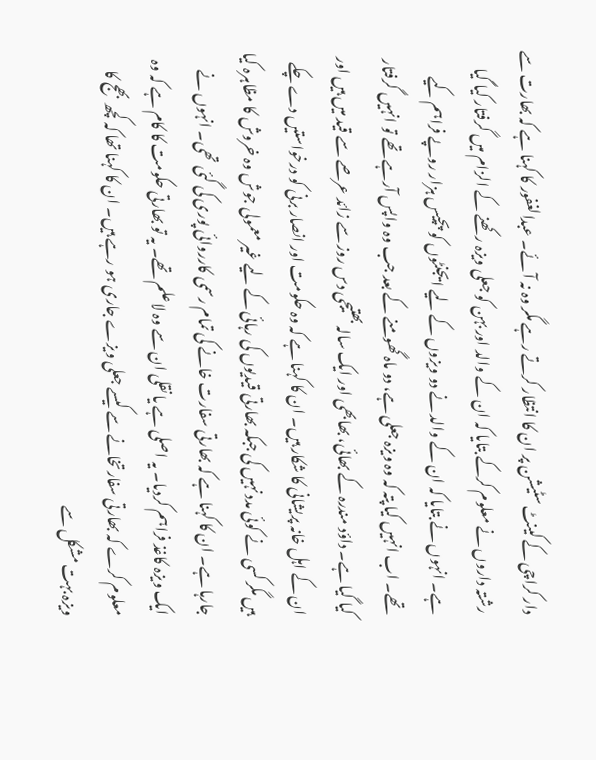دار کراچی کے کینٹ سٹیشن پر ان کا انتظار کرتے رہے مگر وہ نہ آئے۔ عبدالغفور کا کہنا ہے کہ بھارت سے رشتہ داروں نے معلوم کرکے بتایا کہ ان کے والد اور بہن کو جعلی ویزہ رکھنے کے الزام میں گرفتار کیا گیا ہے۔ انہوں نے بتایا کہ ان کے والد نے دو ویزوں کے لیے ایجنٹوں کو پچیس ہزار روپے فراہم کیے تھے۔ اب انہیں کیا پتہ کہ وہ ویزہ جعلی ہے، دو ماہ گھومنے کے بعد جب وہ واپس آرہے تھے تو انہیں گرفتار کیا گیا ہے۔ داؤد مندرہ کے بھائی، بھابھی اور ایک سالہ بھتیجی دس روز سے زائد عرصے سے قید میں ہیں اور ان کے اہل خانہ پریشانی کا شکار ہیں۔ ان کا کہنا ہے کہ وہ حکومت اور انصار برنی کو درخواستیں دے چکے ہیں مگر کسی نے کوئی مدد نہیں کی جبکہ بھارتی قیدیوں کی رہائی کے لیے غیر معمولی جوش وہ خروش کا مظاہرہ کیا جارہا ہے۔ ان کا کہنا ہے کہ بھارتی سفارت خانے کی تمام رسمی کارروائی پوری کی گئی تھی۔ انہوں نے ایک ویزہ کاغذ فراہم کردیا۔ یہ اصلی ہے یا نقلی ان سے وہ لاعلم تھے۔ یہ تو بھارتی حکومت کا کام ہے کہ وہ معلوم کرے کہ بھارتی سفارتخانے سے کیسے جعلی ویزے جاری ہو رہے ہیں۔ ان کا کہنا تھا کہ کچھ بھج کا ویزہ بہت مشکل سے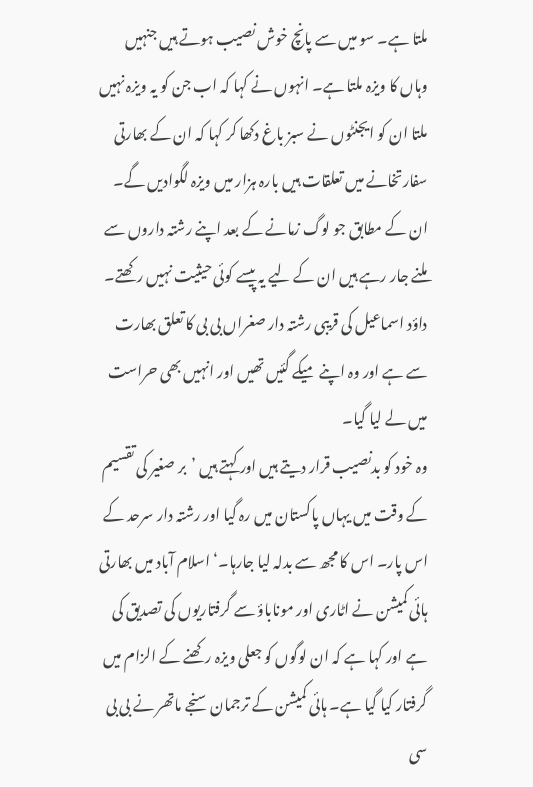ملتا ہے۔ سو میں سے پانچ خوش نصیب ہوتے ہیں جنہیں وہاں کا ویزہ ملتا ہے۔ انہوں نے کہا کہ اب جن کو یہ ویزہ نہیں ملتا ان کو ایجنٹوں نے سبز باغ دکھا کر کہا کہ ان کے بھارتی سفارتخانے میں تعلقات ہیں بارہ ہزار میں ویزہ لگوادیں گے۔ ان کے مطابق جو لوگ زمانے کے بعد اپنے رشتہ داروں سے ملنے جار رہے ہیں ان کے لیے یہ پیسے کوئی حیثیت نہیں رکھتے۔ داؤد اسماعیل کی قریبی رشتہ دار صغراں بی بی کا تعلق بھارت سے ہے اور وہ اپنے میکے گئیں تھیں اور انہیں بھی حراست میں لے لیا گیا۔
وہ خود کو بدنصیب قرار دیتے ہیں اور کہتے ہیں ’بر صغیر کی تقسیم کے وقت میں یہاں پاکستان میں رہ گیا اور رشتہ دار سرحد کے اس پار۔ اس کا مجھ سے بدلہ لیا جارہا۔‘ اسلام آباد میں بھارتی ہائی کمیشن نے اٹاری اور موناباؤ سے گرفتاریوں کی تصدیق کی ہے اور کہا ہے کہ ان لوگوں کو جعلی ویزہ رکھنے کے الزام میں گرفتار کیا گیا ہے۔ ہائی کمیشن کے ترجمان سنجے ماتھر نے بی بی سی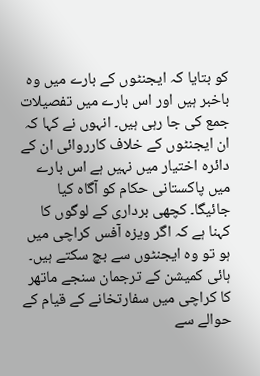کو بتایا کہ ایجنٹوں کے بارے میں وہ باخبر ہیں اور اس بارے میں تفصیلات جمع کی جا رہی ہیں۔ انہوں نے کہا کہ ان ایجنٹوں کے خلاف کارروائی ان کے دائرہ اختیار میں نہیں ہے اس بارے میں پاکستانی حکام کو آگاہ کیا جائیگا۔ کچھی برداری کے لوگوں کا کہنا ہے کہ اگر ویزہ آفس کراچی میں ہو تو وہ ایجنٹوں سے بچ سکتے ہیں۔ ہائی کمیشن کے ترجمان سنجے ماتھر کا کراچی میں سفارتخانے کے قیام کے حوالے سے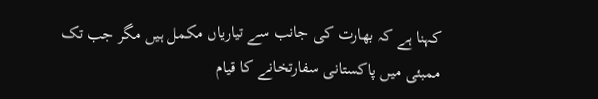کہنا ہے کہ بھارت کی جانب سے تیاریاں مکمل ہیں مگر جب تک ممبئی میں پاکستانی سفارتخانے کا قیام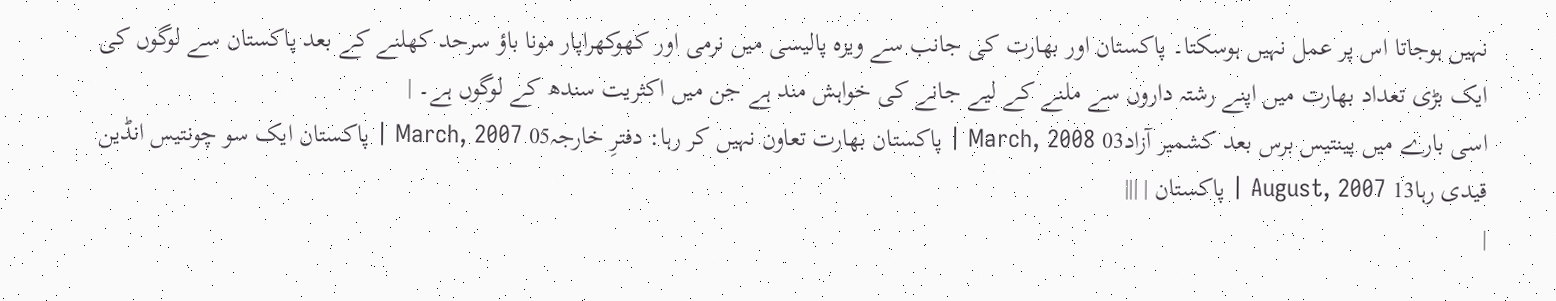نہیں ہوجاتا اس پر عمل نہیں ہوسکتا۔ پاکستان اور بھارت کی جانب سے ویزہ پالیسی میں نرمی اور کھوکھراپار مونا باؤ سرحد کھلنے کے بعد پاکستان سے لوگوں کی ایک بڑی تعداد بھارت میں اپنے رشتہ داروں سے ملنے کے لیے جانے کی خواہش مند ہے جن میں اکثریت سندھ کے لوگوں ہے۔ |
اسی بارے میں پینتیس برس بعد کشمیر آزاد03 March, 2008 | پاکستان بھارت تعاون نہیں کر رہا: دفترِ خارجہ05 March, 2007 | پاکستان ایک سو چونتیس انڈین قیدی رہا13 August, 2007 | پاکستان | |||
|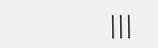|||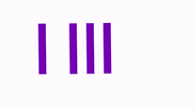| |||